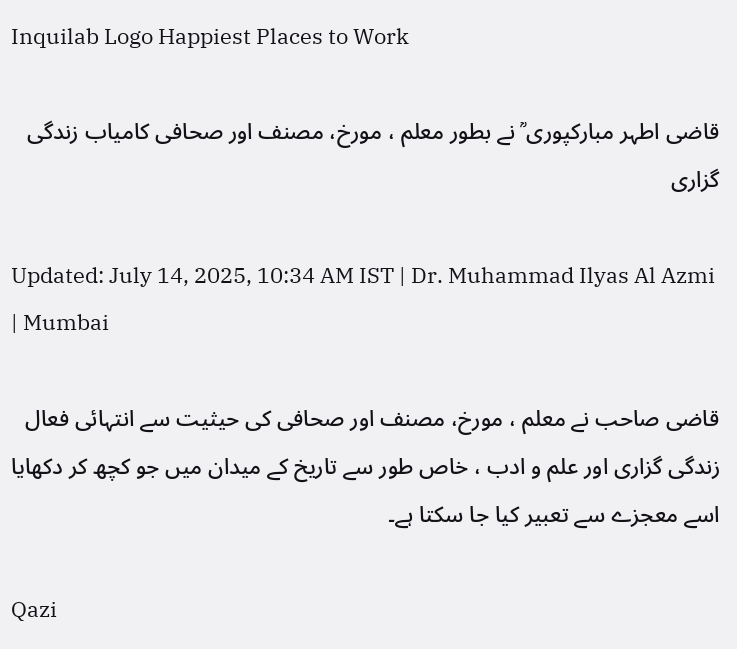Inquilab Logo Happiest Places to Work

قاضی اطہر مبارکپوری ؒ نے بطور معلم ، مورخ، مصنف اور صحافی کامیاب زندگی گزاری

Updated: July 14, 2025, 10:34 AM IST | Dr. Muhammad Ilyas Al Azmi | Mumbai

قاضی صاحب نے معلم ، مورخ، مصنف اور صحافی کی حیثیت سے انتہائی فعال زندگی گزاری اور علم و ادب ، خاص طور سے تاریخ کے میدان میں جو کچھ کر دکھایا اسے معجزے سے تعبیر کیا جا سکتا ہے۔

Qazi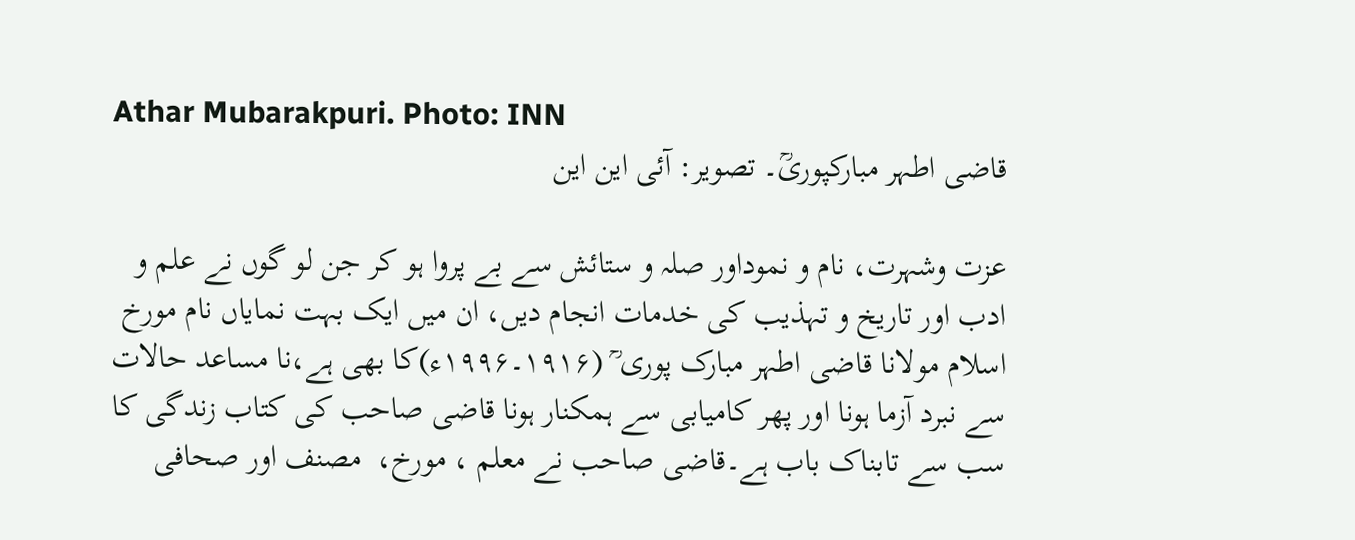Athar Mubarakpuri. Photo: INN
قاضی اطہر مبارکپوریؒ۔ تصویر: آئی این این

عزت وشہرت، نام و نموداور صلہ و ستائش سے بے پروا ہو کر جن لو گوں نے علم و ادب اور تاریخ و تہذیب کی خدمات انجام دیں، ان میں ایک بہت نمایاں نام مورخ اسلام مولانا قاضی اطہر مبارک پوری ؒ (۱۹۱۶۔۱۹۹۶ء)کا بھی ہے،نا مساعد حالات سے نبرد آزما ہونا اور پھر کامیابی سے ہمکنار ہونا قاضی صاحب کی کتاب زندگی کا سب سے تابناک باب ہے۔قاضی صاحب نے معلم ، مورخ،  مصنف اور صحافی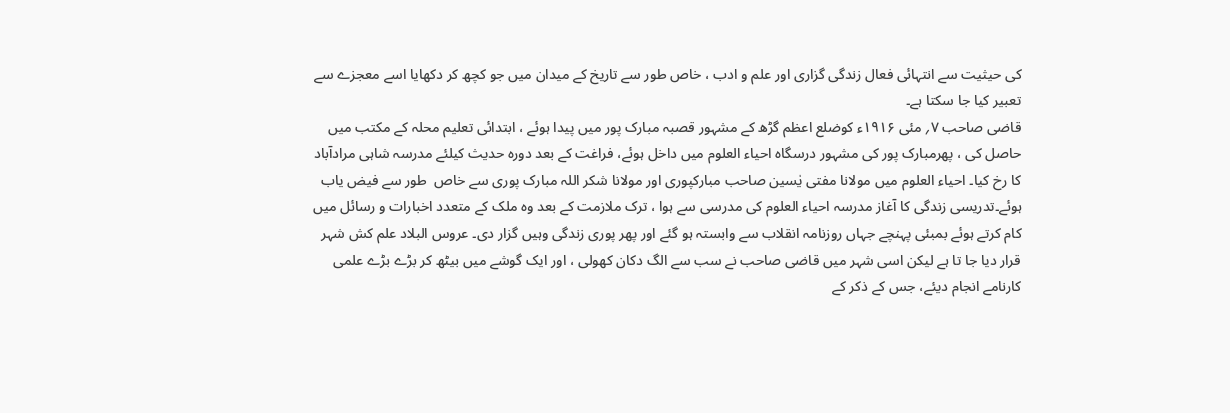کی حیثیت سے انتہائی فعال زندگی گزاری اور علم و ادب ، خاص طور سے تاریخ کے میدان میں جو کچھ کر دکھایا اسے معجزے سے تعبیر کیا جا سکتا ہے۔
قاضی صاحب ۷؍ مئی ۱۹۱۶ء کوضلع اعظم گڑھ کے مشہور قصبہ مبارک پور میں پیدا ہوئے ، ابتدائی تعلیم محلہ کے مکتب میں حاصل کی ، پھرمبارک پور کی مشہور درسگاہ احیاء العلوم میں داخل ہوئے، فراغت کے بعد دورہ حدیث کیلئے مدرسہ شاہی مرادآباد کا رخ کیا۔ احیاء العلوم میں مولانا مفتی یٰسین صاحب مبارکپوری اور مولانا شکر اللہ مبارک پوری سے خاص  طور سے فیض یاب ہوئے۔تدریسی زندگی کا آغاز مدرسہ احیاء العلوم کی مدرسی سے ہوا ، ترک ملازمت کے بعد وہ ملک کے متعدد اخبارات و رسائل میں کام کرتے ہوئے بمبئی پہنچے جہاں روزنامہ انقلاب سے وابستہ ہو گئے اور پھر پوری زندگی وہیں گزار دی۔ عروس البلاد علم کش شہر قرار دیا جا تا ہے لیکن اسی شہر میں قاضی صاحب نے سب سے الگ دکان کھولی ، اور ایک گوشے میں بیٹھ کر بڑے بڑے علمی کارنامے انجام دیئے، جس کے ذکر کے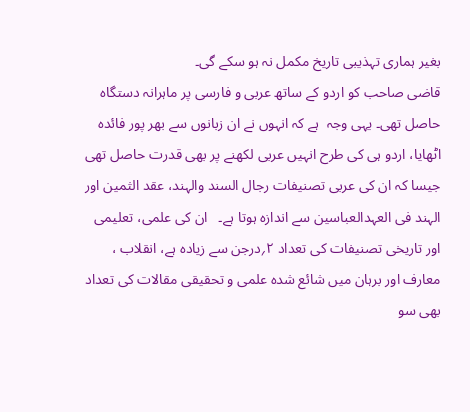بغیر ہماری تہذیبی تاریخ مکمل نہ ہو سکے گی۔
قاضی صاحب کو اردو کے ساتھ عربی و فارسی پر ماہرانہ دستگاہ حاصل تھی۔ یہی وجہ  ہے کہ انہوں نے ان زبانوں سے بھر پور فائدہ اٹھایا، اردو ہی کی طرح انہیں عربی لکھنے پر بھی قدرت حاصل تھی جیسا کہ ان کی عربی تصنیفات رجال السند والہند، عقد الثمین اور الہند فی العہدالعباسین سے اندازہ ہوتا ہے۔   ان کی علمی، تعلیمی اور تاریخی تصنیفات کی تعداد ۲؍درجن سے زیادہ ہے، انقلاب ، معارف اور برہان میں شائع شدہ علمی و تحقیقی مقالات کی تعداد بھی سو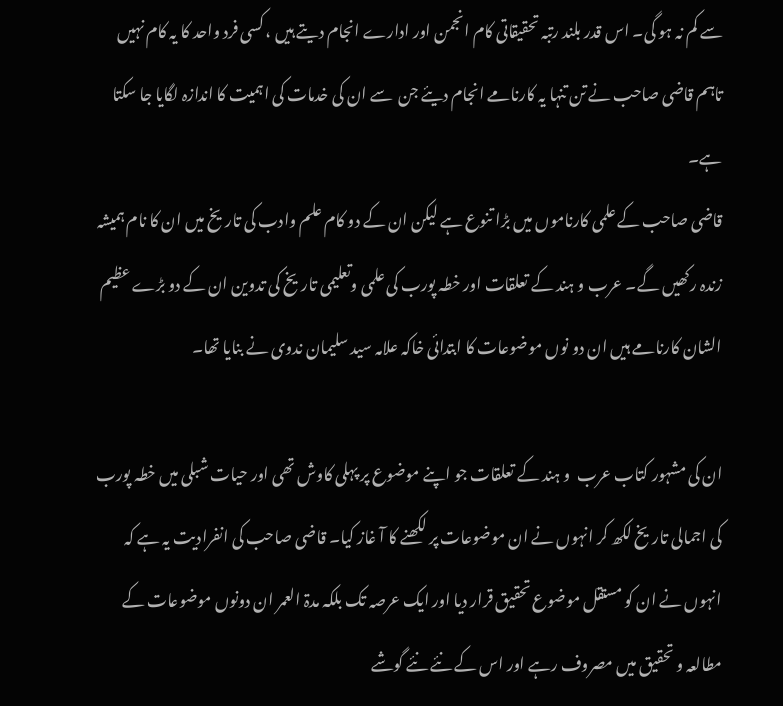سے کم نہ ہو گی۔ اس قدر بلند رتبہ تحقیقاتی کام انجمن اور ادارے انجام دیتے ہیں ، کسی فرد واحد کا یہ کام نہیں تاہم قاضی صاحب نے تن تنہا یہ کارنامے انجام دیئے جن  سے ان کی خدمات کی اہمیت کا اندازہ لگایا جا سکتا ہے۔
قاضی صاحب کے علمی کارناموں میں بڑا تنوع ہے لیکن ان کے دو کام علم وادب کی تاریخ میں ان کا نام ہمیشہ زندہ رکھیں گے۔ عرب و ہند کے تعلقات اور خطہ پورب کی علمی وتعلیمی تاریخ کی تدوین ان کے دو بڑے عظیم الشان کارنامے ہیں ان دو نوں موضوعات کا ابتدائی خاکہ علامہ سید سلیمان ندوی نے بنایا تھا۔

ان کی مشہور کتاب عرب  و ہند کے تعلقات جو اپنے موضوع پر پہلی کاوش تھی اور حیات شبلی میں خطہ پورب کی اجمالی تاریخ لکھ کر انہوں نے ان موضوعات پر لکھنے کا آ غاز کیا۔ قاضی صاحب کی انفرادیت یہ ہے کہ انہوں نے ان کو مستقل موضوع تحقیق قرار دیا اور ایک عرصہ تک بلکہ مدۃ العمر ان دونوں موضوعات کے مطالعہ و تحقیق میں مصروف رہے اور اس کے نئے نئے گوشے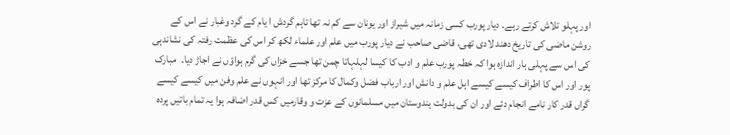اور پہلو تلاش کرتے رہے۔ دیار پورب کسی زمانہ میں شیراز اور یونان سے کم نہ تھا تاہم گردش ا یام کے گرد وغبار نے اس کے روشن ماضی کی تاریخ دھند لادی تھی، قاضی صاحب نے دیار پورب میں علم اور علماء لکھ کر اس کی عظمت رفتہ کی نشاندہی کی اس سے پہلی بار اندازہ ہوا کہ خطہ پورب علم و ادب کا کیسا لہلہاتا چمن تھا جسے خزاں کی گرم ہواؤں نے اجاڑ دیا۔  مبارک پور اور اس کا اطراف کیسے کیسے اہل علم و دانش اور ارباب فضل وکمال کا مرکز تھا اور انہوں نے علم وفن میں کیسے کیسے گراں قدر کار نامے انجام دئے اور ان کی بدولت ہندوستان میں مسلمانوں کے عزت و وقارمیں کس قدر اضافہ ہوا یہ تمام باتیں پردہ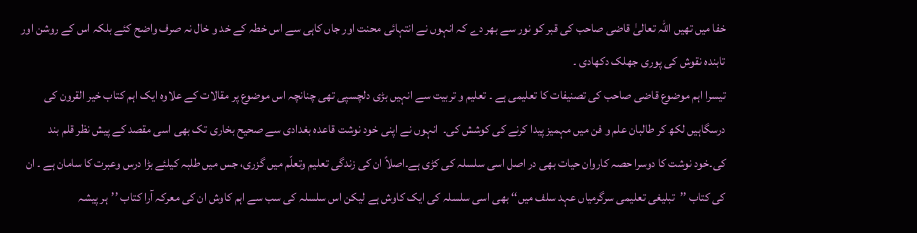خفا میں تھیں اللہ تعالیٰ قاضی صاحب کی قبر کو نور سے بھر دے کہ انہوں نے انتہائی محنت اور جاں کاہی سے اس خطہ کے خد و خال نہ صرف واضح کئے بلکہ اس کے روشن اور تابندہ نقوش کی پوری جھلک دکھادی ۔
تیسرا اہم موضوع قاضی صاحب کی تصنیفات کا تعلیمی ہے ۔ تعلیم و تربیت سے انہیں بڑی دلچسپی تھی چنانچہ اس موضوع پر مقالات کے علاوہ ایک اہم کتاب خیر القرون کی درسگاہیں لکھ کر طالبان علم و فن میں مہمیز پیدا کرنے کی کوشش کی۔  انہوں نے اپنی خود نوشت قاعدہ بغدادی سے صحیح بخاری تک بھی اسی مقصد کے پیش نظر قلم بند کی۔خود نوشت کا دوسرا حصہ کاروان حیات بھی در اصل اسی سلسلہ کی کڑی ہے۔اصلاً ان کی زندگی تعلیم وتعلّم میں گزری، جس میں طلبہ کیلئے بڑا درس وعبرت کا سامان ہے ۔ ان کی کتاب ’’تبلیغی تعلیمی سرگرمیاں عہد سلف میں‘‘ بھی اسی سلسلہ کی ایک کاوش ہے لیکن اس سلسلہ کی سب سے اہم کاوش ان کی معرکہ آرا کتاب ’’ہر پیشہ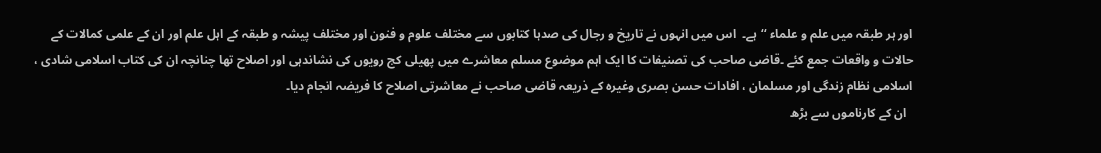اور ہر طبقہ میں علم و علماء ‘‘ہے۔  اس میں انہوں نے تاریخ و رجال کی صدہا کتابوں سے مختلف علوم و فنون اور مختلف پیشہ و طبقہ کے اہل علم اور ان کے علمی کمالات کے حالات و واقعات جمع کئے ۔قاضی صاحب کی تصنیفات کا ایک اہم موضوع مسلم معاشرے میں پھیلی کج رویوں کی نشاندہی اور اصلاح تھا چنانچہ ان کی کتاب اسلامی شادی ، اسلامی نظام زندگی اور مسلمان ، افادات حسن بصری وغیرہ کے ذریعہ قاضی صاحب نے معاشرتی اصلاح کا فریضہ انجام دیا۔
  ان کے کارناموں سے بڑھ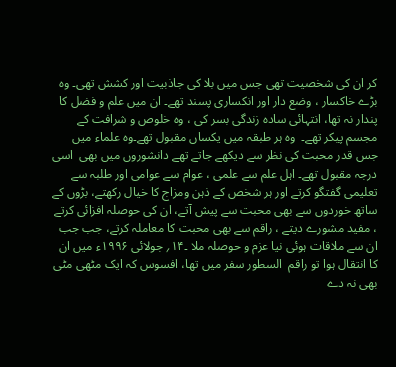کر ان کی شخصیت تھی جس میں بلا کی جاذبیت اور کشش تھی۔ وہ بڑے خاکسار ، وضع دار اور انکساری پسند تھے۔ ان میں علم و فضل کا پندار نہ تھا، انتہائی سادہ زندگی بسر کی ، وہ خلوص و شرافت کے مجسم پیکر تھے۔  وہ ہر طبقہ میں یکساں مقبول تھے۔وہ علماء میں جس قدر محبت کی نظر سے دیکھے جاتے تھے دانشوروں میں بھی  اسی درجہ مقبول تھے۔ اہل علم سے علمی ، عوام سے عوامی اور طلبہ سے تعلیمی گفتگو کرتے اور ہر شخص کے ذہن ومزاج کا خیال رکھتے، بڑوں کے ساتھ خوردوں سے بھی محبت سے پیش آتے، ان کی حوصلہ افزائی کرتے ، مفید مشورے دیتے ، راقم سے بھی محبت کا معاملہ کرتے، جب جب ان سے ملاقات ہوئی نیا عزم و حوصلہ ملا ۔۱۴؍ جولائی ۱۹۹۶ء میں ان کا انتقال ہوا تو راقم  السطور سفر میں تھا، افسوس کہ ایک مٹھی مٹی بھی نہ دے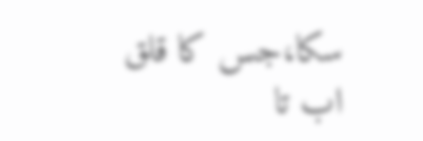سکا،جس کا قلق اب تا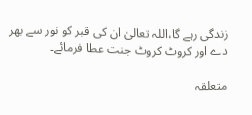زندگی رہے گا،اللہ تعالیٰ ان کی قبر کو نور سے بھر دے اور کروٹ کروٹ جنت عطا فرمائے۔

متعلقہ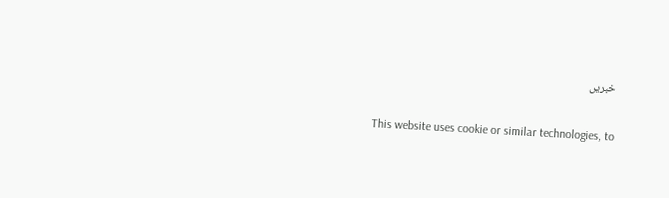خبریں

This website uses cookie or similar technologies, to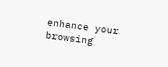enhance your browsing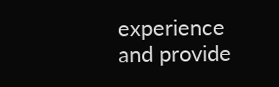experience and provide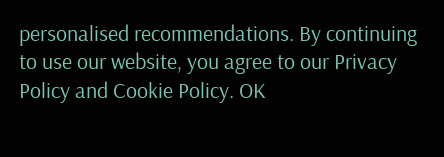personalised recommendations. By continuing to use our website, you agree to our Privacy Policy and Cookie Policy. OK